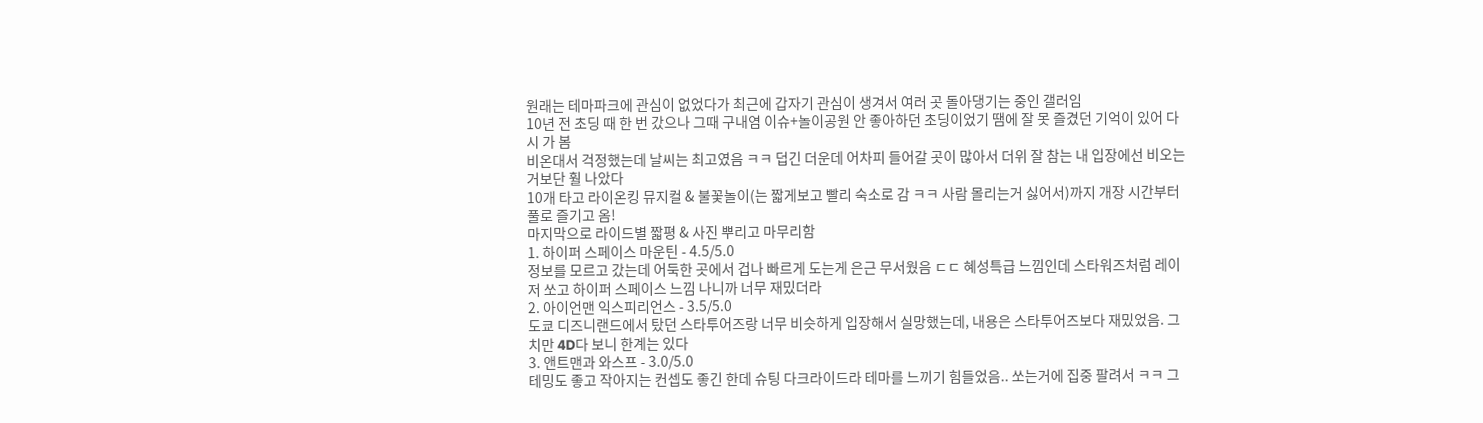원래는 테마파크에 관심이 없었다가 최근에 갑자기 관심이 생겨서 여러 곳 돌아댕기는 중인 갤러임
10년 전 초딩 때 한 번 갔으나 그때 구내염 이슈+놀이공원 안 좋아하던 초딩이었기 땜에 잘 못 즐겼던 기억이 있어 다시 가 봄
비온대서 걱정했는데 날씨는 최고였음 ㅋㅋ 덥긴 더운데 어차피 들어갈 곳이 많아서 더위 잘 참는 내 입장에선 비오는거보단 훨 나았다
10개 타고 라이온킹 뮤지컬 & 불꽃놀이(는 짧게보고 빨리 숙소로 감 ㅋㅋ 사람 몰리는거 싫어서)까지 개장 시간부터 풀로 즐기고 옴!
마지막으로 라이드별 짧평 & 사진 뿌리고 마무리함
1. 하이퍼 스페이스 마운틴 - 4.5/5.0
정보를 모르고 갔는데 어둑한 곳에서 겁나 빠르게 도는게 은근 무서웠음 ㄷㄷ 혜성특급 느낌인데 스타워즈처럼 레이저 쏘고 하이퍼 스페이스 느낌 나니까 너무 재밌더라
2. 아이언맨 익스피리언스 - 3.5/5.0
도쿄 디즈니랜드에서 탔던 스타투어즈랑 너무 비슷하게 입장해서 실망했는데, 내용은 스타투어즈보다 재밌었음. 그치만 4D다 보니 한계는 있다
3. 앤트맨과 와스프 - 3.0/5.0
테밍도 좋고 작아지는 컨셉도 좋긴 한데 슈팅 다크라이드라 테마를 느끼기 힘들었음.. 쏘는거에 집중 팔려서 ㅋㅋ 그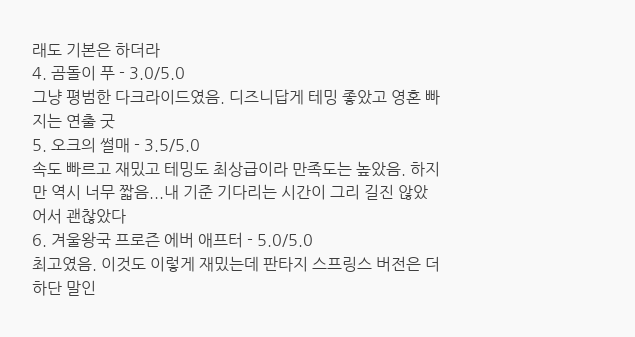래도 기본은 하더라
4. 곰돌이 푸 - 3.0/5.0
그냥 평범한 다크라이드였음. 디즈니답게 테밍 좋았고 영혼 빠지는 연출 굿
5. 오크의 썰매 - 3.5/5.0
속도 빠르고 재밌고 테밍도 최상급이라 만족도는 높았음. 하지만 역시 너무 짧음...내 기준 기다리는 시간이 그리 길진 않았어서 괜찮았다
6. 겨울왕국 프로즌 에버 애프터 - 5.0/5.0
최고였음. 이것도 이렇게 재밌는데 판타지 스프링스 버전은 더하단 말인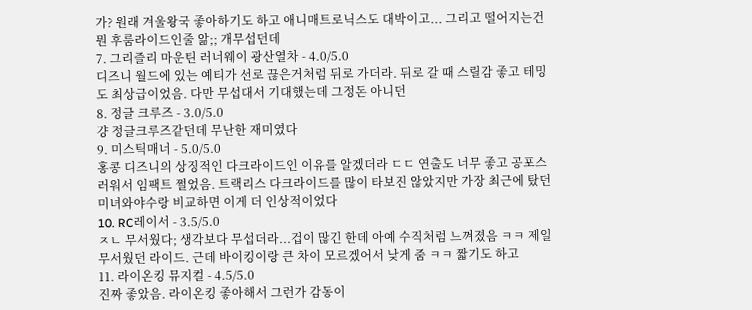가? 원래 겨울왕국 좋아하기도 하고 애니매트로닉스도 대박이고... 그리고 떨어지는건 뭔 후룸라이드인줄 앎;; 개무섭던데
7. 그리즐리 마운틴 러너웨이 광산열차 - 4.0/5.0
디즈니 월드에 있는 예티가 선로 끊은거처럼 뒤로 가더라. 뒤로 갈 때 스릴감 좋고 테밍도 최상급이었음. 다만 무섭대서 기대했는데 그정돈 아니던
8. 정글 크루즈 - 3.0/5.0
걍 정글크루즈같던데 무난한 재미였다
9. 미스틱매너 - 5.0/5.0
홍콩 디즈니의 상징적인 다크라이드인 이유를 알겠더라 ㄷㄷ 연출도 너무 좋고 공포스러워서 임팩트 쩔었음. 트랙리스 다크라이드를 많이 타보진 않았지만 가장 최근에 탔던 미녀와야수랑 비교하면 이게 더 인상적이었다
10. RC레이서 - 3.5/5.0
ㅈㄴ 무서웠다; 생각보다 무섭더라...겁이 많긴 한데 아예 수직처럼 느껴졌음 ㅋㅋ 제일 무서웠던 라이드. 근데 바이킹이랑 큰 차이 모르겠어서 낮게 줌 ㅋㅋ 짧기도 하고
11. 라이온킹 뮤지컬 - 4.5/5.0
진짜 좋았음. 라이온킹 좋아해서 그런가 감동이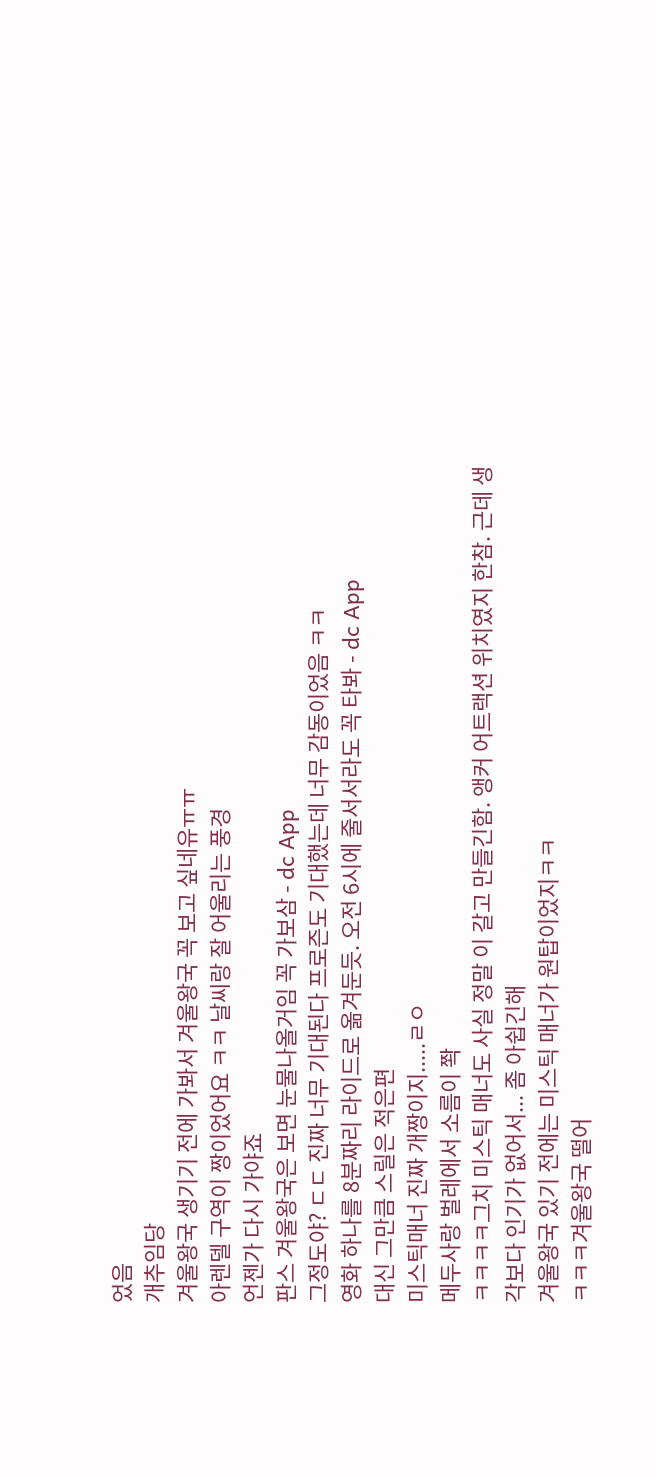었음
개추임당
겨울왕국 생기기 전에 가봐서 겨울왕국 꼭 보고 싶네유ㅠㅠ
아렌델 구역이 짱이었어요 ㅋㅋ 날씨랑 잘 어울리는 풍경
언젠가 다시 가야죠
판스 겨울왕국은 보면 눈물나올거임 꼭 가보삼 - dc App
그정도야? ㄷㄷ 진짜 너무 기대된다 프로즌도 기대했는데 너무 감동이었음 ㅋㅋ
영화 하나를 8분짜리 라이드로 옮겨둔듯. 오전 6시에 줄서서라도 꼭 타봐 - dc App
대신 그만큼 스릴은 적은편
미스틱매너 진짜 개짱이지.....ㄹㅇ
메두사랑 벌레에서 소름이 쫙
ㅋㅋㅋㅋ그치 미스틱 매너도 사실 정말 이 갈고 만들긴함. 앵커 어트랙션 위치였지 한참. 근데 생각보다 인기가 없어서... 좀 아쉽긴해
겨울왕국 있기 전에는 미스틱 매너가 원탑이었지ㅋㅋ
ㅋㅋㅋ겨울왕국 떨어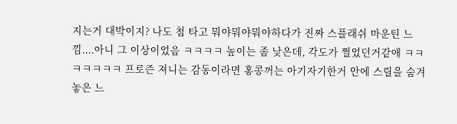지는거 대박이지? 나도 첨 타고 뭐야뭐야뭐야하다가 진짜 스플래쉬 마운틴 느낌....아니 그 이상이었음 ㅋㅋㅋㅋ 높이는 좀 낮은데, 각도가 쩔었던거같애 ㅋㅋㅋㅋㅋㅋㅋ 프로즌 져니는 감동이라면 홍콩꺼는 아기자기한거 안에 스릴을 숨겨놓은 느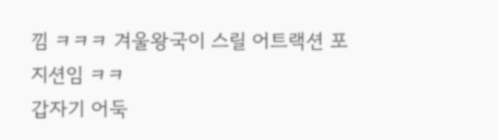낌 ㅋㅋㅋ 겨울왕국이 스릴 어트랙션 포지션임 ㅋㅋ
갑자기 어둑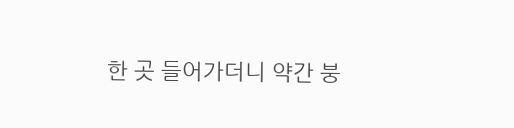한 곳 들어가더니 약간 붕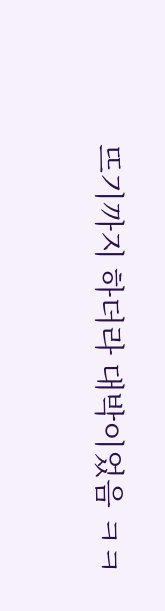뜨기까지 하더라 대박이었음 ㅋㅋ